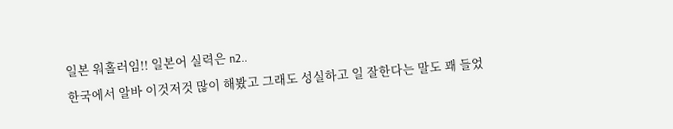일본 워홀러임!! 일본어 실력은 n2..
한국에서 알바 이것저것 많이 해봤고 그래도 성실하고 일 잘한다는 말도 꽤 들었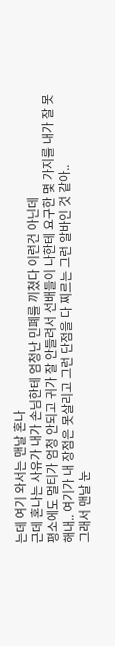는데 여기 와서는 맨날 혼나
근데 혼나는 사유가 내가 손님한테 엄청난 민폐를 끼쳤다 이런건 아닌데
평소에도 멀티가 엄청 안되고 귀가 잘 안들려서 선배들이 나한테 요구한 몇 가지를 내가 잘 못해내.. 여기가 내 장점은 못살리고 그런 단점을 다 찌르는 그런 알바인 것 같아..
그래서 맨날 눈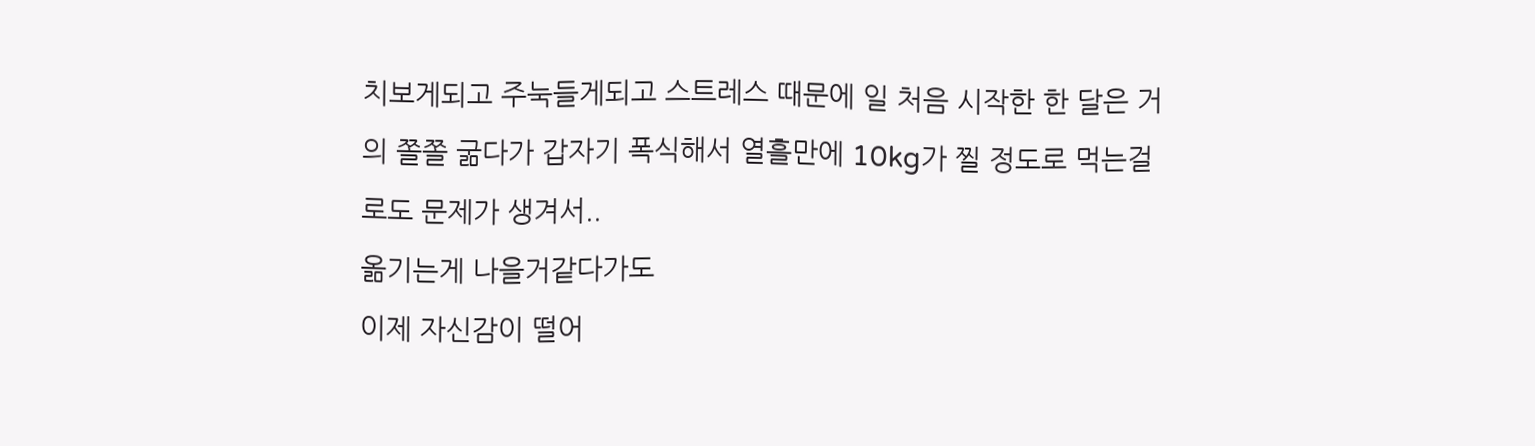치보게되고 주눅들게되고 스트레스 때문에 일 처음 시작한 한 달은 거의 쫄쫄 굶다가 갑자기 폭식해서 열흘만에 10kg가 찔 정도로 먹는걸로도 문제가 생겨서..
옮기는게 나을거같다가도
이제 자신감이 떨어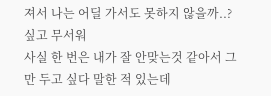져서 나는 어딜 가서도 못하지 않을까..? 싶고 무서워
사실 한 번은 내가 잘 안맞는것 같아서 그만 두고 싶다 말한 적 있는데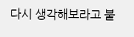다시 생각해보라고 붙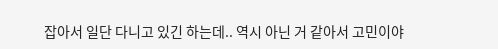잡아서 일단 다니고 있긴 하는데.. 역시 아닌 거 같아서 고민이야